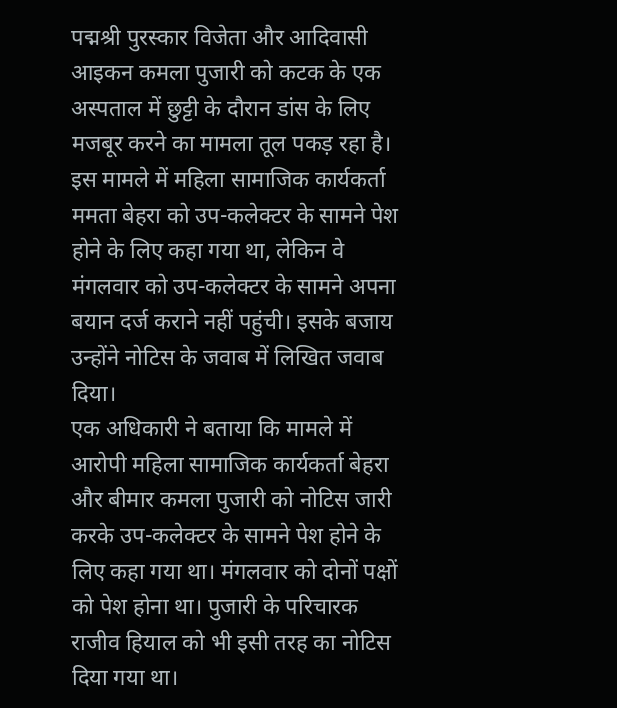पद्मश्री पुरस्कार विजेता और आदिवासी आइकन कमला पुजारी को कटक के एक अस्पताल में छुट्टी के दौरान डांस के लिए मजबूर करने का मामला तूल पकड़ रहा है। इस मामले में महिला सामाजिक कार्यकर्ता ममता बेहरा को उप-कलेक्टर के सामने पेश होने के लिए कहा गया था, लेकिन वे मंगलवार को उप-कलेक्टर के सामने अपना बयान दर्ज कराने नहीं पहुंची। इसके बजाय उन्होंने नोटिस के जवाब में लिखित जवाब दिया।
एक अधिकारी ने बताया कि मामले में आरोपी महिला सामाजिक कार्यकर्ता बेहरा और बीमार कमला पुजारी को नोटिस जारी करके उप-कलेक्टर के सामने पेश होने के लिए कहा गया था। मंगलवार को दोनों पक्षों को पेश होना था। पुजारी के परिचारक राजीव हियाल को भी इसी तरह का नोटिस दिया गया था।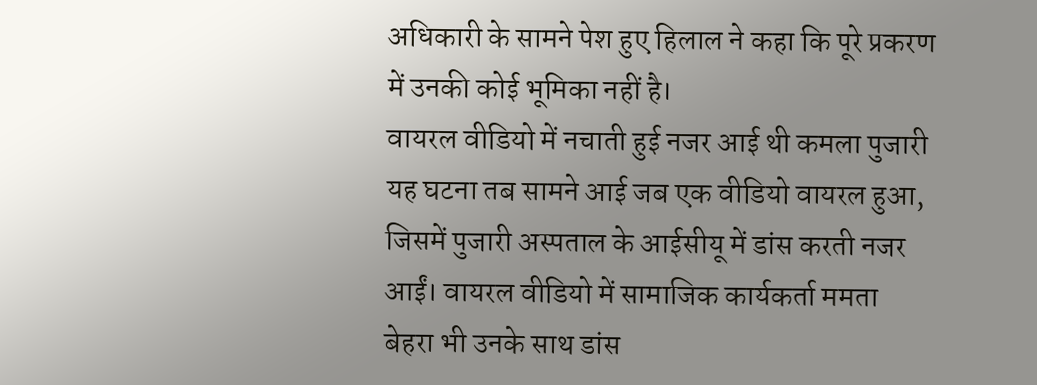अधिकारी के सामने पेश हुए हिलाल ने कहा कि पूरे प्रकरण में उनकी कोई भूमिका नहीं है।
वायरल वीडियो में नचाती हुई नजर आई थी कमला पुजारी
यह घटना तब सामने आई जब एक वीडियो वायरल हुआ, जिसमें पुजारी अस्पताल के आईसीयू में डांस करती नजर आईं। वायरल वीडियो में सामाजिक कार्यकर्ता ममता बेहरा भी उनके साथ डांस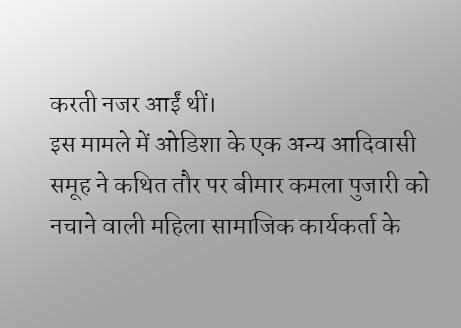करती नजर आईं थीं।
इस मामले में ओडिशा के एक अन्य आदिवासी समूह ने कथित तौर पर बीमार कमला पुजारी को नचाने वाली महिला सामाजिक कार्यकर्ता के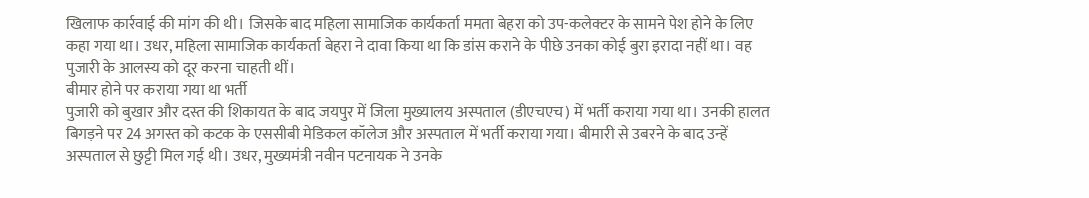खिलाफ कार्रवाई की मांग की थी। जिसके बाद महिला सामाजिक कार्यकर्ता ममता बेहरा को उप-कलेक्टर के सामने पेश होने के लिए कहा गया था। उधर, महिला सामाजिक कार्यकर्ता बेहरा ने दावा किया था कि डांस कराने के पीछे उनका कोई बुरा इरादा नहीं था। वह पुजारी के आलस्य को दूर करना चाहती थीं।
बीमार होने पर कराया गया था भर्ती
पुजारी को बुखार और दस्त की शिकायत के बाद जयपुर में जिला मुख्यालय अस्पताल (डीएचएच) में भर्ती कराया गया था। उनकी हालत बिगड़ने पर 24 अगस्त को कटक के एससीबी मेडिकल कॉलेज और अस्पताल में भर्ती कराया गया। बीमारी से उबरने के बाद उन्हें अस्पताल से छुट्टी मिल गई थी। उधर, मुख्यमंत्री नवीन पटनायक ने उनके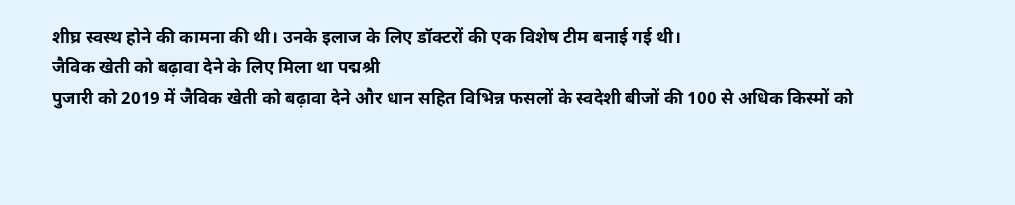शीघ्र स्वस्थ होने की कामना की थी। उनके इलाज के लिए डॉक्टरों की एक विशेष टीम बनाई गई थी।
जैविक खेती को बढ़ावा देने के लिए मिला था पद्मश्री
पुजारी को 2019 में जैविक खेती को बढ़ावा देने और धान सहित विभिन्न फसलों के स्वदेशी बीजों की 100 से अधिक किस्मों को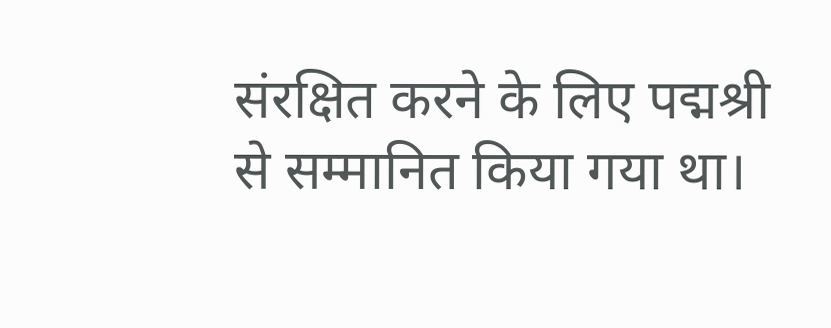संरक्षित करने के लिए पद्मश्री से सम्मानित किया गया था।